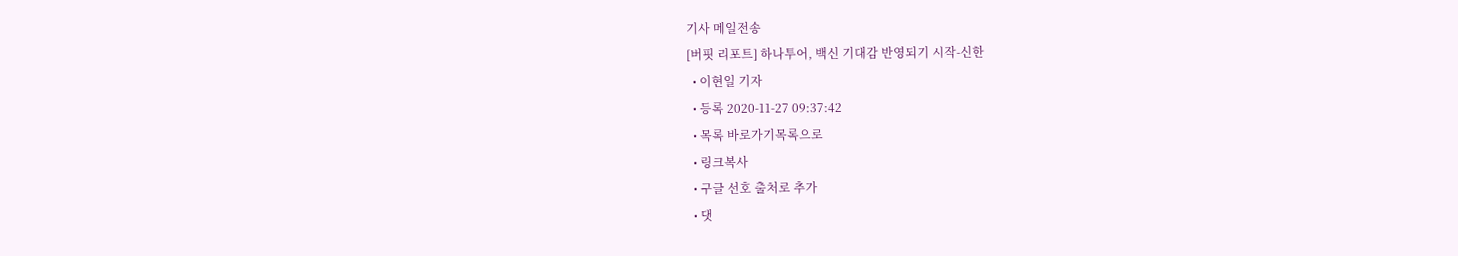기사 메일전송
[버핏 리포트] 하나투어, 백신 기대감 반영되기 시작-신한
  • 이현일 기자
  • 등록 2020-11-27 09:37:42
  • 목록 바로가기목록으로
  • 링크복사
  • 구글 선호 출처로 추가
  • 댓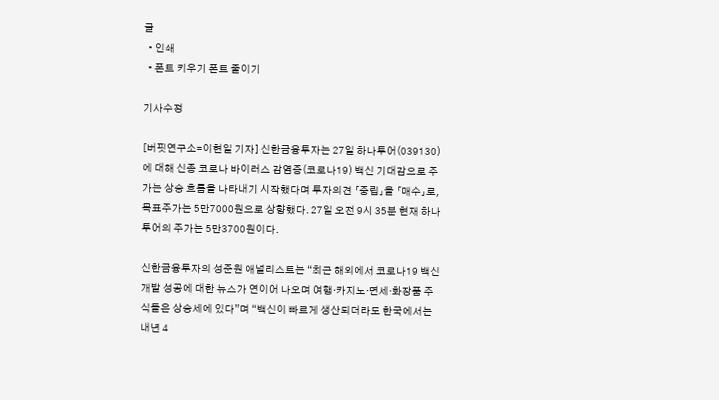글
  • 인쇄
  • 폰트 키우기 폰트 줄이기

기사수정

[버핏연구소=이현일 기자] 신한금융투자는 27일 하나투어(039130)에 대해 신종 코로나 바이러스 감염증(코로나19) 백신 기대감으로 주가는 상승 흐름을 나타내기 시작했다며 투자의견 「중립」을 「매수」로, 목표주가는 5만7000원으로 상향했다. 27일 오전 9시 35분 현재 하나투어의 주가는 5만3700원이다.

신한금융투자의 성준원 애널리스트는 “최근 해외에서 코로나19 백신 개발 성공에 대한 뉴스가 연이어 나오며 여행·카지노·면세·화장품 주식들은 상승세에 있다”며 “백신이 빠르게 생산되더라도 한국에서는 내년 4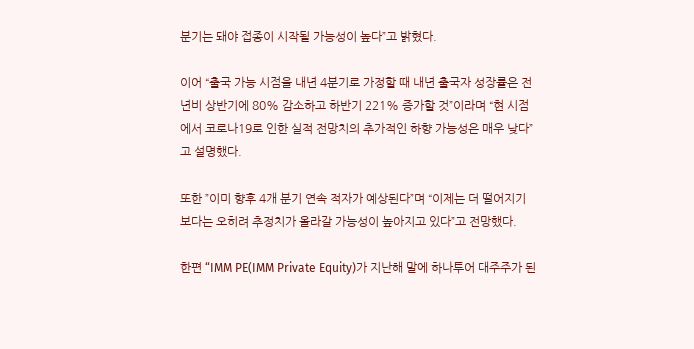분기는 돼야 접종이 시작될 가능성이 높다”고 밝혔다.

이어 “출국 가능 시점을 내년 4분기로 가정할 때 내년 출국자 성장률은 전년비 상반기에 80% 감소하고 하반기 221% 증가할 것”이라며 “현 시점에서 코로나19로 인한 실적 전망치의 추가적인 하향 가능성은 매우 낮다”고 설명했다.

또한 ”이미 향후 4개 분기 연속 적자가 예상된다”며 “이제는 더 떨어지기보다는 오히려 추정치가 올라갈 가능성이 높아지고 있다”고 전망했다.

한편 “IMM PE(IMM Private Equity)가 지난해 말에 하나투어 대주주가 된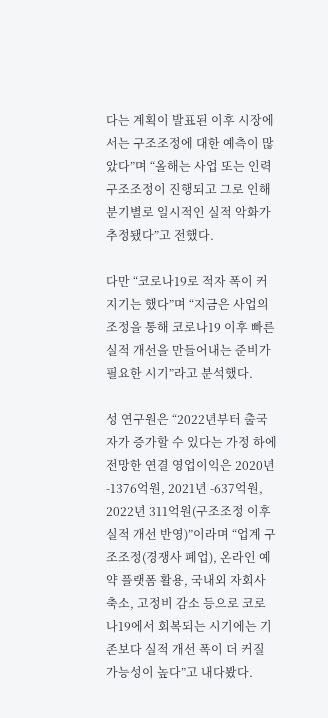다는 계획이 발표된 이후 시장에서는 구조조정에 대한 예측이 많았다”며 “올해는 사업 또는 인력 구조조정이 진행되고 그로 인해 분기별로 일시적인 실적 악화가 추정됐다”고 전했다.

다만 “코로나19로 적자 폭이 커지기는 했다”며 “지금은 사업의 조정을 통해 코로나19 이후 빠른 실적 개선을 만들어내는 준비가 필요한 시기”라고 분석했다.

성 연구원은 “2022년부터 출국자가 증가할 수 있다는 가정 하에 전망한 연결 영업이익은 2020년 -1376억원, 2021년 -637억원, 2022년 311억원(구조조정 이후 실적 개선 반영)”이라며 “업계 구조조정(경쟁사 폐업), 온라인 예약 플랫폼 활용, 국내외 자회사 축소, 고정비 감소 등으로 코로나19에서 회복되는 시기에는 기존보다 실적 개선 폭이 더 커질 가능성이 높다”고 내다봤다.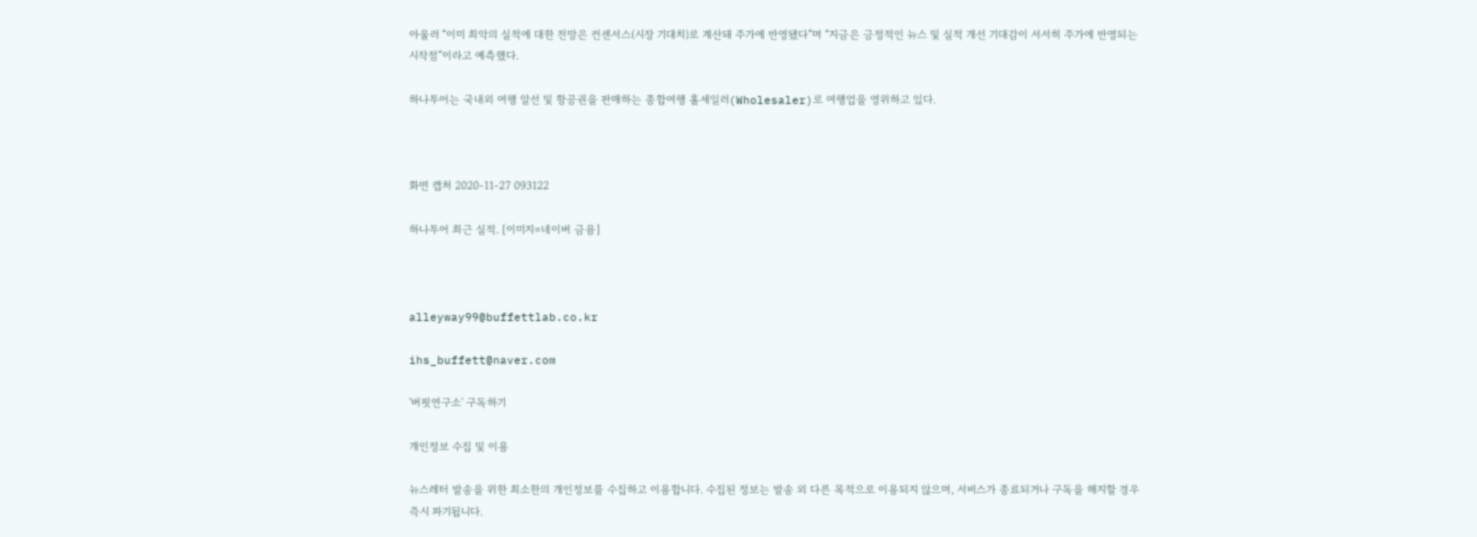아울러 “이미 최악의 실적에 대한 전망은 컨센서스(시장 기대치)로 계산돼 주가에 반영됐다”며 “지금은 긍정적인 뉴스 및 실적 개선 기대감이 서서히 주가에 반영되는 시작점”이라고 예측했다.

하나투어는 국내외 여행 알선 및 항공권을 판매하는 종합여행 홀세일러(Wholesaler)로 여행업을 영위하고 있다.



화면 캡처 2020-11-27 093122

하나투어 최근 실적. [이미지=네이버 금융]



alleyway99@buffettlab.co.kr

ihs_buffett@naver.com

'버핏연구소' 구독하기

개인정보 수집 및 이용

뉴스레터 발송을 위한 최소한의 개인정보를 수집하고 이용합니다. 수집된 정보는 발송 외 다른 목적으로 이용되지 않으며, 서비스가 종료되거나 구독을 해지할 경우 즉시 파기됩니다.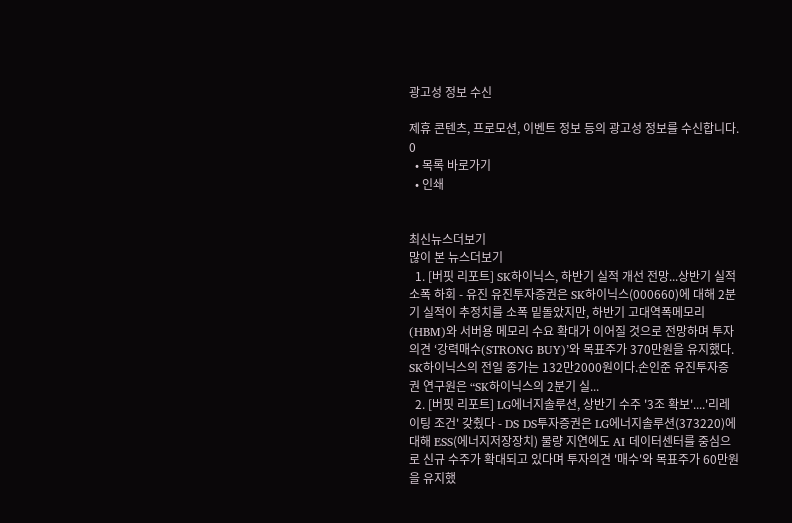광고성 정보 수신

제휴 콘텐츠, 프로모션, 이벤트 정보 등의 광고성 정보를 수신합니다.
0
  • 목록 바로가기
  • 인쇄


최신뉴스더보기
많이 본 뉴스더보기
  1. [버핏 리포트] SK하이닉스, 하반기 실적 개선 전망...상반기 실적 소폭 하회 - 유진 유진투자증권은 SK하이닉스(000660)에 대해 2분기 실적이 추정치를 소폭 밑돌았지만, 하반기 고대역폭메모리(HBM)와 서버용 메모리 수요 확대가 이어질 것으로 전망하며 투자의견 ‘강력매수(STRONG BUY)’와 목표주가 370만원을 유지했다. SK하이닉스의 전일 종가는 132만2000원이다.손인준 유진투자증권 연구원은 “SK하이닉스의 2분기 실...
  2. [버핏 리포트] LG에너지솔루션, 상반기 수주 '3조 확보'....'리레이팅 조건' 갖췄다 - DS DS투자증권은 LG에너지솔루션(373220)에 대해 ESS(에너지저장장치) 물량 지연에도 AI 데이터센터를 중심으로 신규 수주가 확대되고 있다며 투자의견 '매수'와 목표주가 60만원을 유지했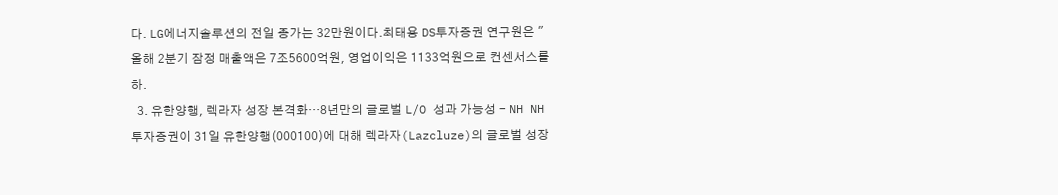다. LG에너지솔루션의 전일 종가는 32만원이다.최태용 DS투자증권 연구원은 "올해 2분기 잠정 매출액은 7조5600억원, 영업이익은 1133억원으로 컨센서스를 하.
  3. 유한양행, 렉라자 성장 본격화…8년만의 글로벌 L/O 성과 가능성 - NH NH투자증권이 31일 유한양행(000100)에 대해 렉라자(Lazcluze)의 글로벌 성장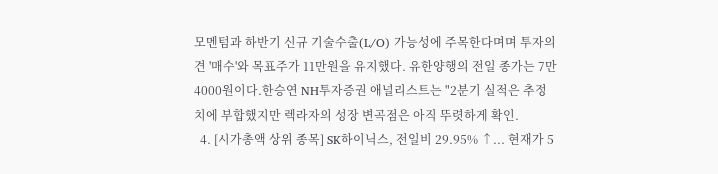모멘텀과 하반기 신규 기술수출(L/O) 가능성에 주목한다며며 투자의견 '매수'와 목표주가 11만원을 유지했다. 유한양행의 전일 종가는 7만4000원이다.한승연 NH투자증권 애널리스트는 "2분기 실적은 추정치에 부합했지만 렉라자의 성장 변곡점은 아직 뚜렷하게 확인.
  4. [시가총액 상위 종목] SK하이닉스, 전일비 29.95% ↑... 현재가 5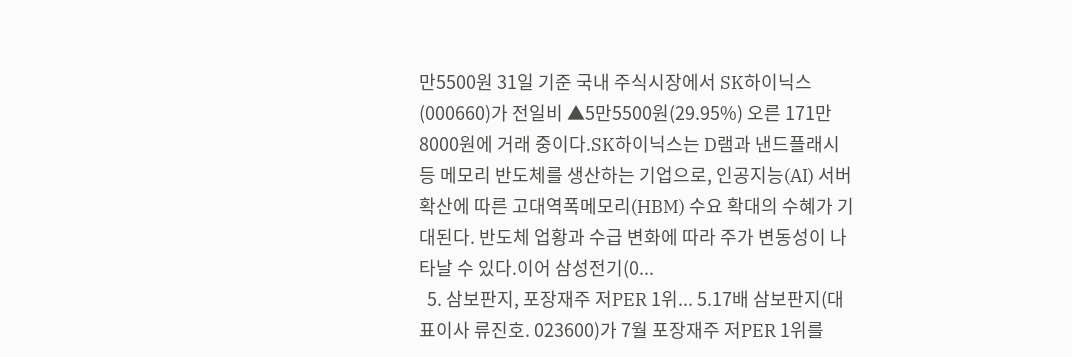만5500원 31일 기준 국내 주식시장에서 SK하이닉스(000660)가 전일비 ▲5만5500원(29.95%) 오른 171만8000원에 거래 중이다.SK하이닉스는 D램과 낸드플래시 등 메모리 반도체를 생산하는 기업으로, 인공지능(AI) 서버 확산에 따른 고대역폭메모리(HBM) 수요 확대의 수혜가 기대된다. 반도체 업황과 수급 변화에 따라 주가 변동성이 나타날 수 있다.이어 삼성전기(0...
  5. 삼보판지, 포장재주 저PER 1위... 5.17배 삼보판지(대표이사 류진호. 023600)가 7월 포장재주 저PER 1위를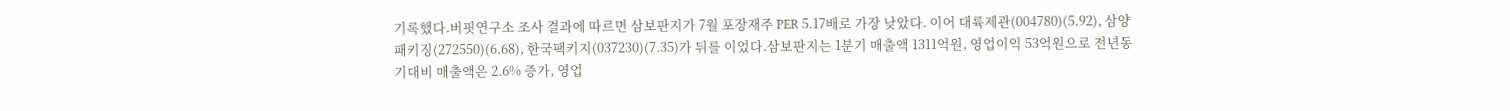기록했다.버핏연구소 조사 결과에 따르면 삼보판지가 7월 포장재주 PER 5.17배로 가장 낮았다. 이어 대륙제관(004780)(5.92), 삼양패키징(272550)(6.68), 한국팩키지(037230)(7.35)가 뒤를 이었다.삼보판지는 1분기 매출액 1311억원, 영업이익 53억원으로 전년동기대비 매출액은 2.6% 증가, 영업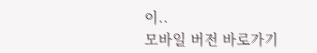이..
모바일 버전 바로가기